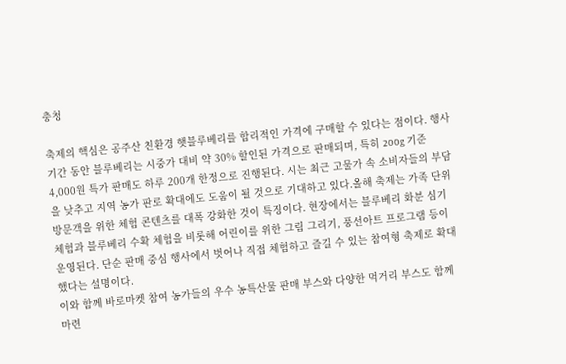충청

축제의 핵심은 공주산 친환경 햇블루베리를 합리적인 가격에 구매할 수 있다는 점이다. 행사 기간 동안 블루베리는 시중가 대비 약 30% 할인된 가격으로 판매되며, 특히 200g 기준 4,000원 특가 판매도 하루 200개 한정으로 진행된다. 시는 최근 고물가 속 소비자들의 부담을 낮추고 지역 농가 판로 확대에도 도움이 될 것으로 기대하고 있다.올해 축제는 가족 단위 방문객을 위한 체험 콘텐츠를 대폭 강화한 것이 특징이다. 현장에서는 블루베리 화분 심기 체험과 블루베리 수확 체험을 비롯해 어린이를 위한 그림 그리기, 풍선아트 프로그램 등이 운영된다. 단순 판매 중심 행사에서 벗어나 직접 체험하고 즐길 수 있는 참여형 축제로 확대했다는 설명이다.
이와 함께 바로마켓 참여 농가들의 우수 농특산물 판매 부스와 다양한 먹거리 부스도 함께 마련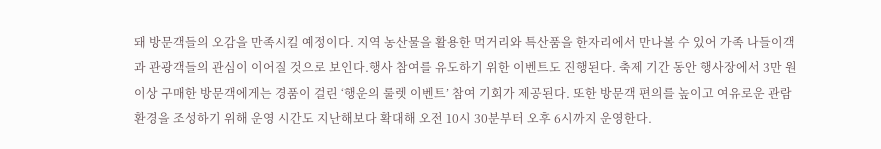돼 방문객들의 오감을 만족시킬 예정이다. 지역 농산물을 활용한 먹거리와 특산품을 한자리에서 만나볼 수 있어 가족 나들이객과 관광객들의 관심이 이어질 것으로 보인다.행사 참여를 유도하기 위한 이벤트도 진행된다. 축제 기간 동안 행사장에서 3만 원 이상 구매한 방문객에게는 경품이 걸린 ‘행운의 룰렛 이벤트’ 참여 기회가 제공된다. 또한 방문객 편의를 높이고 여유로운 관람 환경을 조성하기 위해 운영 시간도 지난해보다 확대해 오전 10시 30분부터 오후 6시까지 운영한다.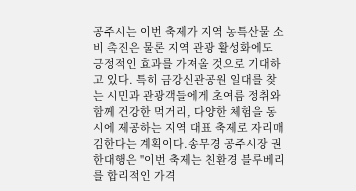공주시는 이번 축제가 지역 농특산물 소비 촉진은 물론 지역 관광 활성화에도 긍정적인 효과를 가져올 것으로 기대하고 있다. 특히 금강신관공원 일대를 찾는 시민과 관광객들에게 초여름 정취와 함께 건강한 먹거리, 다양한 체험을 동시에 제공하는 지역 대표 축제로 자리매김한다는 계획이다.송무경 공주시장 권한대행은 "이번 축제는 친환경 블루베리를 합리적인 가격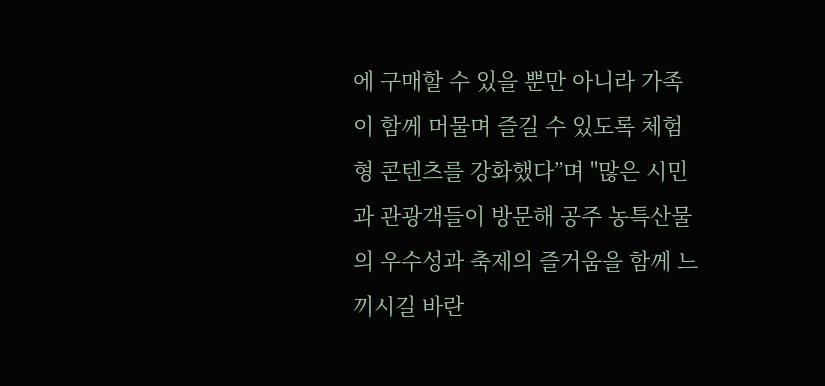에 구매할 수 있을 뿐만 아니라 가족이 함께 머물며 즐길 수 있도록 체험형 콘텐츠를 강화했다”며 "많은 시민과 관광객들이 방문해 공주 농특산물의 우수성과 축제의 즐거움을 함께 느끼시길 바란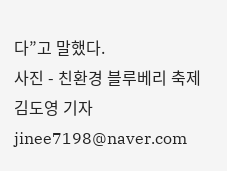다”고 말했다.
사진 - 친환경 블루베리 축제
김도영 기자 jinee7198@naver.com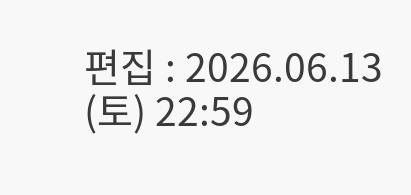편집 : 2026.06.13 (토) 22:59